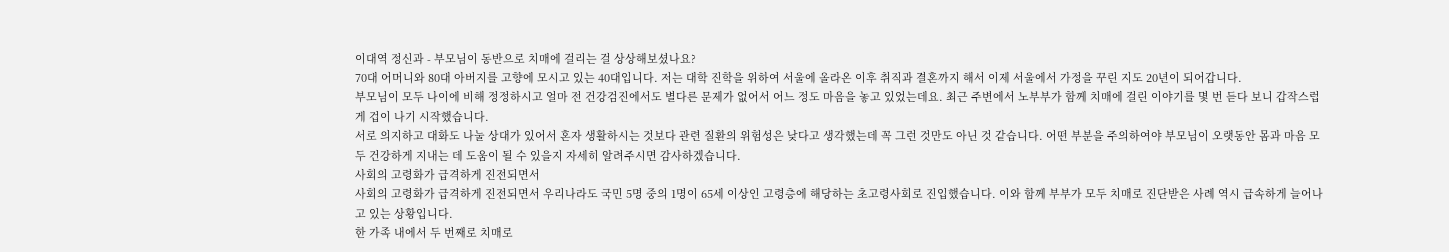이대역 정신과 - 부모님이 동반으로 치매에 걸리는 걸 상상해보셨나요?
70대 어머니와 80대 아버지를 고향에 모시고 있는 40대입니다. 저는 대학 진학을 위하여 서울에 올라온 이후 취직과 결혼까지 해서 이제 서울에서 가정을 꾸린 지도 20년이 되어갑니다.
부모님이 모두 나이에 비해 정정하시고 얼마 전 건강검진에서도 별다른 문제가 없어서 어느 정도 마음을 놓고 있었는데요. 최근 주변에서 노부부가 함께 치매에 걸린 이야기를 몇 번 듣다 보니 갑작스럽게 겁이 나기 시작했습니다.
서로 의지하고 대화도 나눌 상대가 있어서 혼자 생활하시는 것보다 관련 질환의 위험성은 낮다고 생각했는데 꼭 그런 것만도 아닌 것 같습니다. 어떤 부분을 주의하여야 부모님이 오랫동안 몸과 마음 모두 건강하게 지내는 데 도움이 될 수 있을지 자세히 알려주시면 감사하겠습니다.
사회의 고령화가 급격하게 진전되면서
사회의 고령화가 급격하게 진전되면서 우리나라도 국민 5명 중의 1명이 65세 이상인 고령층에 해당하는 초고령사회로 진입했습니다. 이와 함께 부부가 모두 치매로 진단받은 사례 역시 급속하게 늘어나고 있는 상황입니다.
한 가족 내에서 두 번째로 치매로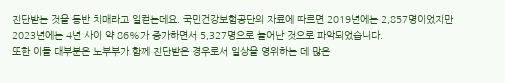진단받는 것을 동반 치매라고 일컫는데요. 국민건강보험공단의 자료에 따르면 2019년에는 2,857명이었지만 2023년에는 4년 사이 약 86%가 증가하면서 5,327명으로 늘어난 것으로 파악되었습니다.
또한 이들 대부분은 노부부가 함께 진단받은 경우로서 일상을 영위하는 데 많은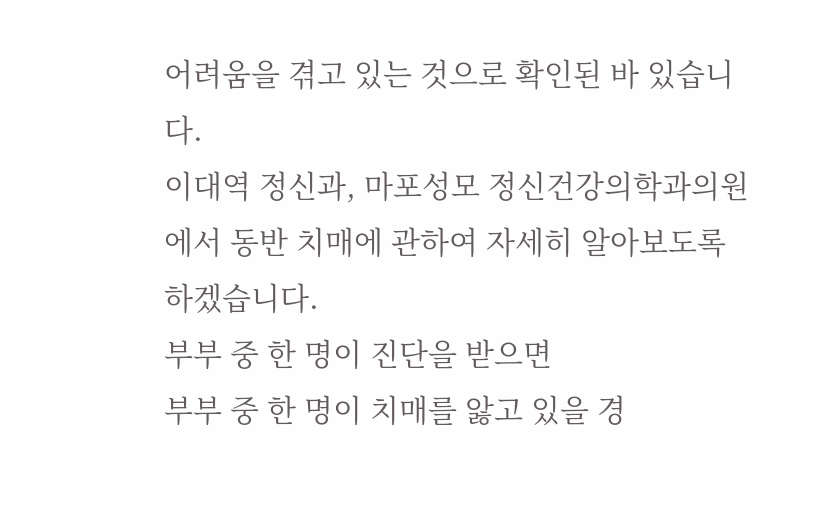어려움을 겪고 있는 것으로 확인된 바 있습니다.
이대역 정신과, 마포성모 정신건강의학과의원에서 동반 치매에 관하여 자세히 알아보도록 하겠습니다.
부부 중 한 명이 진단을 받으면
부부 중 한 명이 치매를 앓고 있을 경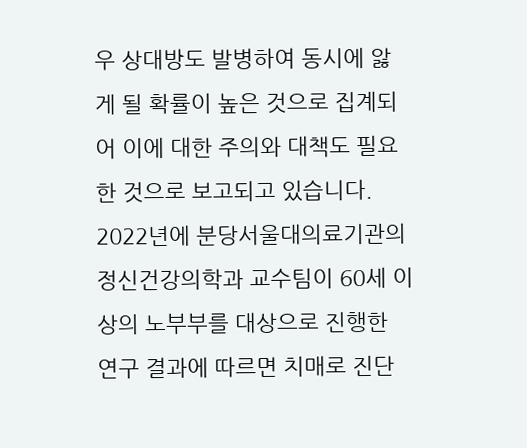우 상대방도 발병하여 동시에 앓게 될 확률이 높은 것으로 집계되어 이에 대한 주의와 대책도 필요한 것으로 보고되고 있습니다. 2022년에 분당서울대의료기관의 정신건강의학과 교수팀이 60세 이상의 노부부를 대상으로 진행한 연구 결과에 따르면 치매로 진단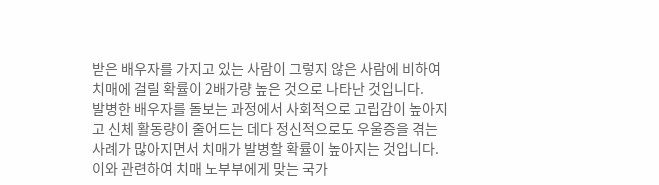받은 배우자를 가지고 있는 사람이 그렇지 않은 사람에 비하여 치매에 걸릴 확률이 2배가량 높은 것으로 나타난 것입니다.
발병한 배우자를 돌보는 과정에서 사회적으로 고립감이 높아지고 신체 활동량이 줄어드는 데다 정신적으로도 우울증을 겪는 사례가 많아지면서 치매가 발병할 확률이 높아지는 것입니다. 이와 관련하여 치매 노부부에게 맞는 국가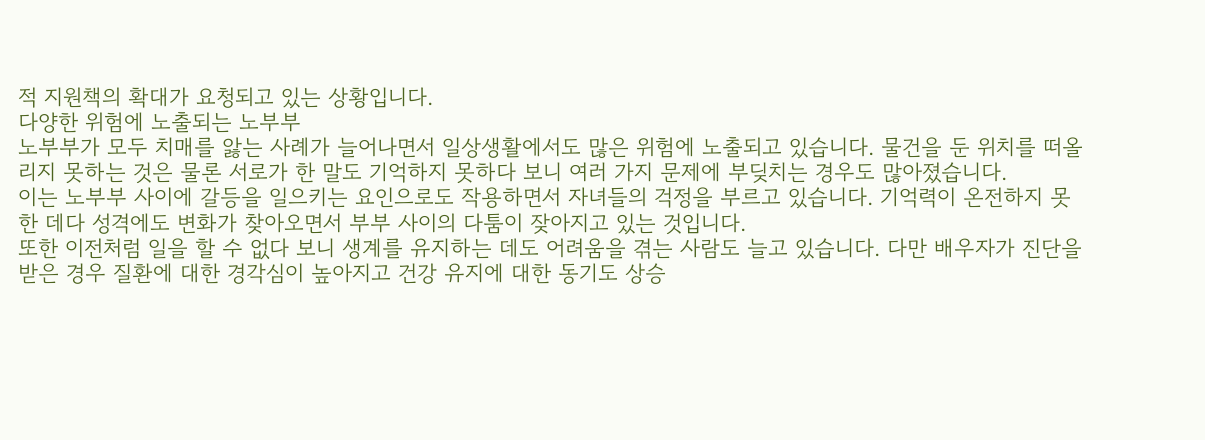적 지원책의 확대가 요청되고 있는 상황입니다.
다양한 위험에 노출되는 노부부
노부부가 모두 치매를 앓는 사례가 늘어나면서 일상생활에서도 많은 위험에 노출되고 있습니다. 물건을 둔 위치를 떠올리지 못하는 것은 물론 서로가 한 말도 기억하지 못하다 보니 여러 가지 문제에 부딪치는 경우도 많아졌습니다.
이는 노부부 사이에 갈등을 일으키는 요인으로도 작용하면서 자녀들의 걱정을 부르고 있습니다. 기억력이 온전하지 못한 데다 성격에도 변화가 찾아오면서 부부 사이의 다툼이 잦아지고 있는 것입니다.
또한 이전처럼 일을 할 수 없다 보니 생계를 유지하는 데도 어려움을 겪는 사람도 늘고 있습니다. 다만 배우자가 진단을 받은 경우 질환에 대한 경각심이 높아지고 건강 유지에 대한 동기도 상승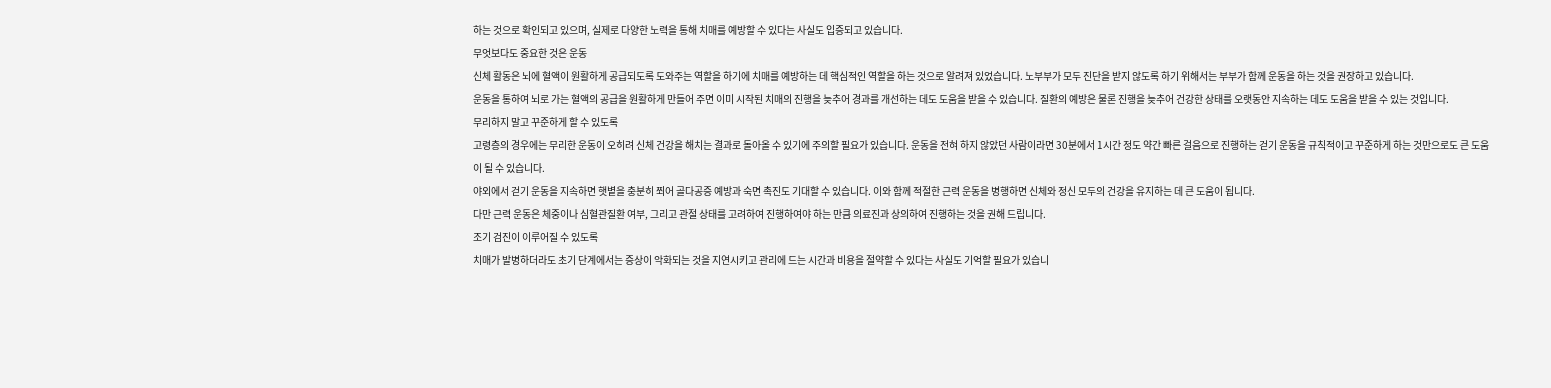하는 것으로 확인되고 있으며, 실제로 다양한 노력을 통해 치매를 예방할 수 있다는 사실도 입증되고 있습니다.
무엇보다도 중요한 것은 운동
신체 활동은 뇌에 혈액이 원활하게 공급되도록 도와주는 역할을 하기에 치매를 예방하는 데 핵심적인 역할을 하는 것으로 알려져 있었습니다. 노부부가 모두 진단을 받지 않도록 하기 위해서는 부부가 함께 운동을 하는 것을 권장하고 있습니다.
운동을 통하여 뇌로 가는 혈액의 공급을 원활하게 만들어 주면 이미 시작된 치매의 진행을 늦추어 경과를 개선하는 데도 도움을 받을 수 있습니다. 질환의 예방은 물론 진행을 늦추어 건강한 상태를 오랫동안 지속하는 데도 도움을 받을 수 있는 것입니다.
무리하지 말고 꾸준하게 할 수 있도록
고령층의 경우에는 무리한 운동이 오히려 신체 건강을 해치는 결과로 돌아올 수 있기에 주의할 필요가 있습니다. 운동을 전혀 하지 않았던 사람이라면 30분에서 1시간 정도 약간 빠른 걸음으로 진행하는 걷기 운동을 규칙적이고 꾸준하게 하는 것만으로도 큰 도움이 될 수 있습니다.
야외에서 걷기 운동을 지속하면 햇볕을 충분히 쬐어 골다공증 예방과 숙면 촉진도 기대할 수 있습니다. 이와 함께 적절한 근력 운동을 병행하면 신체와 정신 모두의 건강을 유지하는 데 큰 도움이 됩니다.
다만 근력 운동은 체중이나 심혈관질환 여부, 그리고 관절 상태를 고려하여 진행하여야 하는 만큼 의료진과 상의하여 진행하는 것을 권해 드립니다.
조기 검진이 이루어질 수 있도록
치매가 발병하더라도 초기 단계에서는 증상이 악화되는 것을 지연시키고 관리에 드는 시간과 비용을 절약할 수 있다는 사실도 기억할 필요가 있습니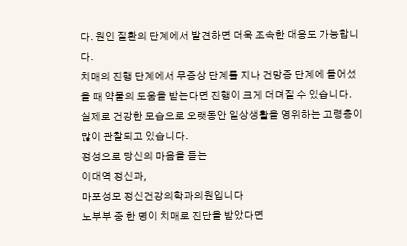다. 원인 질환의 단계에서 발견하면 더욱 조속한 대응도 가능합니다.
치매의 진행 단계에서 무증상 단계를 지나 건망증 단계에 들어섰을 때 약물의 도움을 받는다면 진행이 크게 더뎌질 수 있습니다. 실제로 건강한 모습으로 오랫동안 일상생활을 영위하는 고령층이 많이 관찰되고 있습니다.
정성으로 당신의 마음을 듣는
이대역 정신과,
마포성모 정신건강의학과의원입니다
노부부 중 한 명이 치매로 진단을 받았다면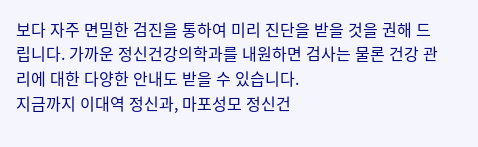보다 자주 면밀한 검진을 통하여 미리 진단을 받을 것을 권해 드립니다. 가까운 정신건강의학과를 내원하면 검사는 물론 건강 관리에 대한 다양한 안내도 받을 수 있습니다.
지금까지 이대역 정신과, 마포성모 정신건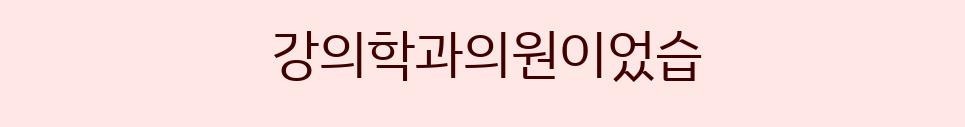강의학과의원이었습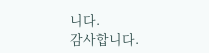니다.
감사합니다.